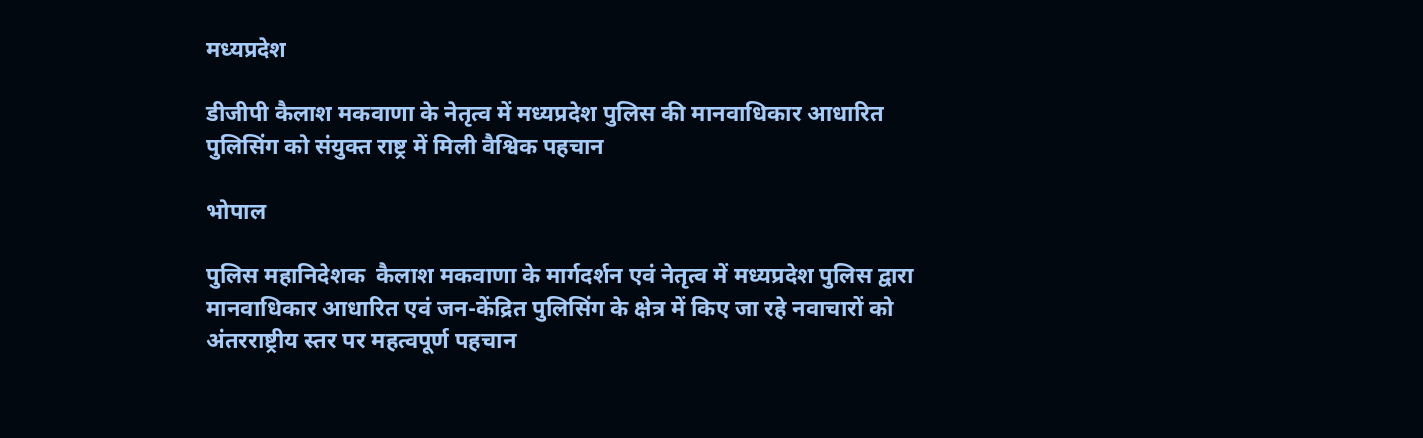मध्यप्रदेश

डीजीपी कैलाश मकवाणा के नेतृत्व में मध्यप्रदेश पुलिस की मानवाधिकार आधारित पुलिसिंग को संयुक्त राष्ट्र में मिली वैश्विक पहचान

भोपाल

पुलिस महानिदेशक  कैलाश मकवाणा के मार्गदर्शन एवं नेतृत्व में मध्यप्रदेश पुलिस द्वारा मानवाधिकार आधारित एवं जन-केंद्रित पुलिसिंग के क्षेत्र में किए जा रहे नवाचारों को अंतरराष्ट्रीय स्तर पर महत्वपूर्ण पहचान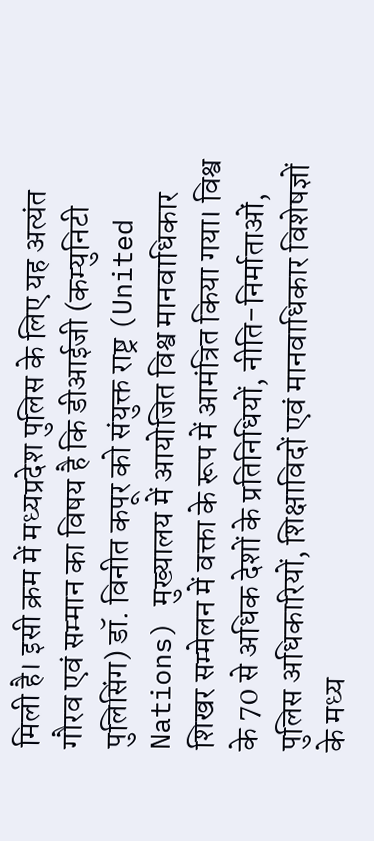मिली है। इसी क्रम में मध्यप्रदेश पुलिस के लिए यह अत्यंत गौरव एवं सम्मान का विषय है कि डीआईजी (कम्युनिटी पुलिसिंग) डॉ. विनीत कपूर को संयुक्त राष्ट्र (United Nations) मुख्यालय में आयोजित विश्व मानवाधिकार शिखर सम्मेलन में वक्ता के रूप में आमंत्रित किया गया। विश्व के 70 से अधिक देशों के प्रतिनिधियों, नीति-निर्माताओं, पुलिस अधिकारियों, शिक्षाविदों एवं मानवाधिकार विशेषज्ञों के मध्य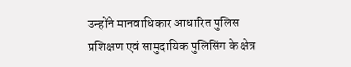उन्होंने मानवाधिकार आधारित पुलिस प्रशिक्षण एवं सामुदायिक पुलिसिंग के क्षेत्र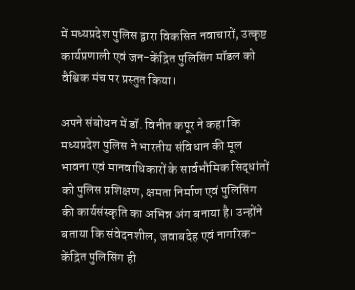में मध्यप्रदेश पुलिस द्वारा विकसित नवाचारों, उत्कृष्ट कार्यप्रणाली एवं जन-केंद्रित पुलिसिंग मॉडल को वैश्विक मंच पर प्रस्तुत किया।

अपने संबोधन में डॉ. विनीत कपूर ने कहा कि मध्यप्रदेश पुलिस ने भारतीय संविधान की मूल भावना एवं मानवाधिकारों के सार्वभौमिक सिद्धांतों को पुलिस प्रशिक्षण, क्षमता निर्माण एवं पुलिसिंग की कार्यसंस्कृति का अभिन्न अंग बनाया है। उन्होंने बताया कि संवेदनशील, जवाबदेह एवं नागरिक-केंद्रित पुलिसिंग ही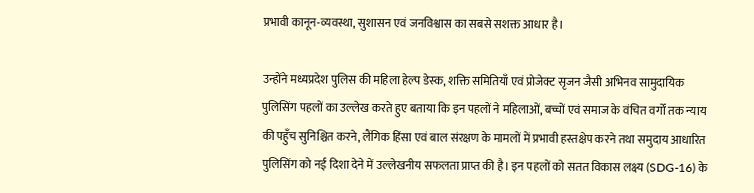प्रभावी कानून-व्यवस्था, सुशासन एवं जनविश्वास का सबसे सशक्त आधार है।

उन्होंने मध्यप्रदेश पुलिस की महिला हेल्‍प डेस्‍क, शक्ति समितियाँ एवं प्रोजेक्ट सृजन जैसी अभिनव सामुदायिक पुलिसिंग पहलों का उल्लेख करते हुए बताया कि इन पहलों ने महिलाओं, बच्चों एवं समाज के वंचित वर्गों तक न्याय की पहुँच सुनिश्चित करने, लैंगिक हिंसा एवं बाल संरक्षण के मामलों में प्रभावी हस्तक्षेप करने तथा समुदाय आधारित पुलिसिंग को नई दिशा देने में उल्लेखनीय सफलता प्राप्त की है। इन पहलों को सतत विकास लक्ष्य (SDG-16) के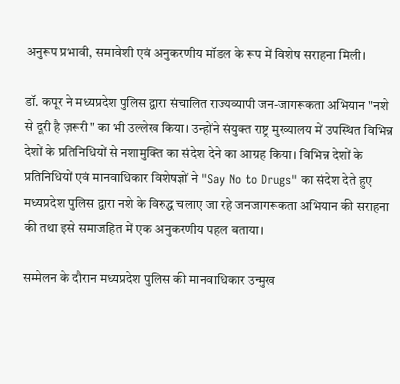अनुरूप प्रभावी, समावेशी एवं अनुकरणीय मॉडल के रूप में विशेष सराहना मिली।

डॉ. कपूर ने मध्यप्रदेश पुलिस द्वारा संचालित राज्यव्यापी जन-जागरूकता अभियान "नशे से दूरी है ज़रूरी" का भी उल्लेख किया। उन्होंने संयुक्त राष्ट्र मुख्यालय में उपस्थित विभिन्न देशों के प्रतिनिधियों से नशामुक्ति का संदेश देने का आग्रह किया। विभिन्न देशों के प्रतिनिधियों एवं मानवाधिकार विशेषज्ञों ने "Say No to Drugs" का संदेश देते हुए मध्यप्रदेश पुलिस द्वारा नशे के विरुद्ध चलाए जा रहे जनजागरूकता अभियान की सराहना की तथा इसे समाजहित में एक अनुकरणीय पहल बताया।

सम्मेलन के दौरान मध्यप्रदेश पुलिस की मानवाधिकार उन्मुख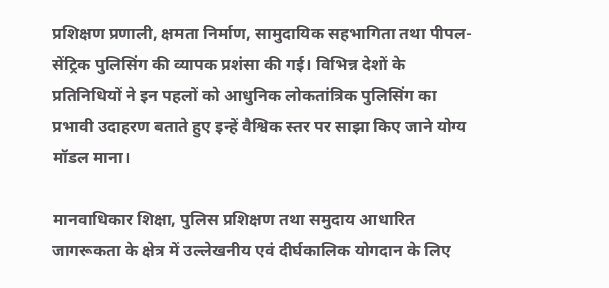प्रशिक्षण प्रणाली, क्षमता निर्माण, सामुदायिक सहभागिता तथा पीपल-सेंट्रिक पुलिसिंग की व्यापक प्रशंसा की गई। विभिन्न देशों के प्रतिनिधियों ने इन पहलों को आधुनिक लोकतांत्रिक पुलिसिंग का प्रभावी उदाहरण बताते हुए इन्हें वैश्विक स्तर पर साझा किए जाने योग्य मॉडल माना।

मानवाधिकार शिक्षा, पुलिस प्रशिक्षण तथा समुदाय आधारित जागरूकता के क्षेत्र में उल्लेखनीय एवं दीर्घकालिक योगदान के लिए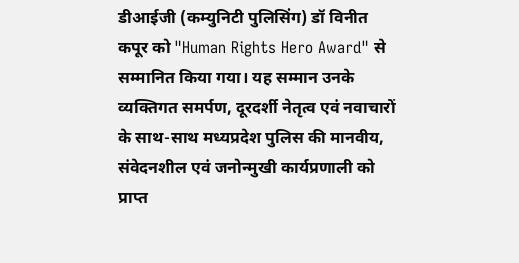डीआईजी (कम्युनिटी पुलिसिंग) डॉ विनीत कपूर को "Human Rights Hero Award" से सम्मानित किया गया। यह सम्मान उनके व्यक्तिगत समर्पण, दूरदर्शी नेतृत्व एवं नवाचारों के साथ-साथ मध्यप्रदेश पुलिस की मानवीय, संवेदनशील एवं जनोन्मुखी कार्यप्रणाली को प्राप्त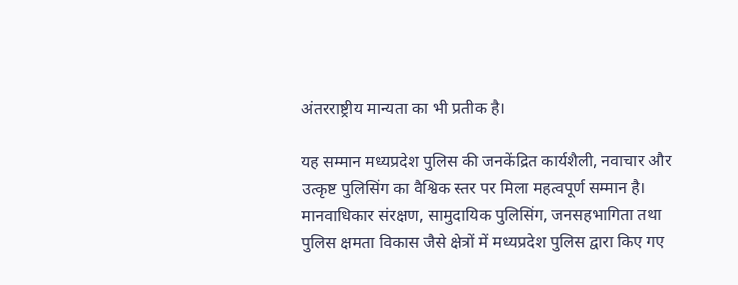अंतरराष्ट्रीय मान्यता का भी प्रतीक है।

यह सम्मान मध्यप्रदेश पुलिस की जनकेंद्रित कार्यशैली, नवाचार और उत्कृष्ट पुलिसिंग का वैश्विक स्तर पर मिला महत्वपूर्ण सम्मान है। मानवाधिकार संरक्षण, सामुदायिक पुलिसिंग, जनसहभागिता तथा पुलिस क्षमता विकास जैसे क्षेत्रों में मध्यप्रदेश पुलिस द्वारा किए गए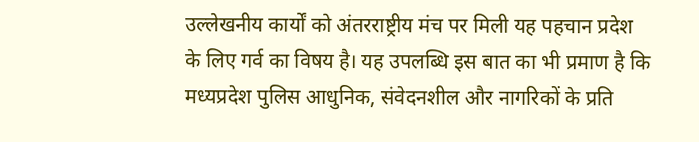उल्लेखनीय कार्यों को अंतरराष्ट्रीय मंच पर मिली यह पहचान प्रदेश के लिए गर्व का विषय है। यह उपलब्धि इस बात का भी प्रमाण है कि मध्यप्रदेश पुलिस आधुनिक, संवेदनशील और नागरिकों के प्रति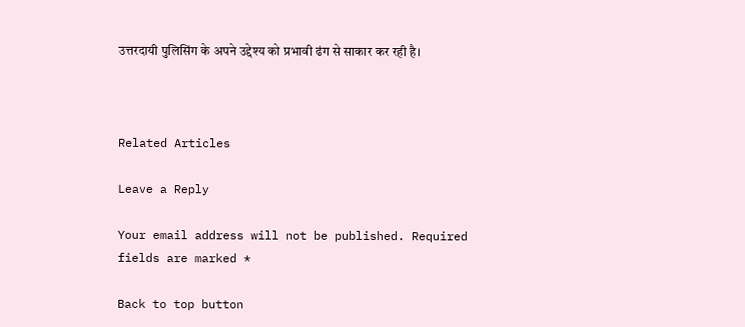उत्तरदायी पुलिसिंग के अपने उद्देश्य को प्रभावी ढंग से साकार कर रही है।



Related Articles

Leave a Reply

Your email address will not be published. Required fields are marked *

Back to top button